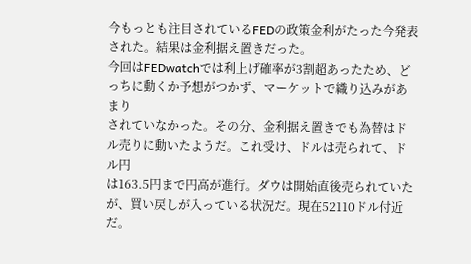今もっとも注目されているFEDの政策金利がたった今発表された。結果は金利据え置きだった。
今回はFEDwatchでは利上げ確率が3割超あったため、どっちに動くか予想がつかず、マーケットで織り込みがあまり
されていなかった。その分、金利据え置きでも為替はドル売りに動いたようだ。これ受け、ドルは売られて、ドル円
は163.5円まで円高が進行。ダウは開始直後売られていたが、買い戻しが入っている状況だ。現在52110ドル付近だ。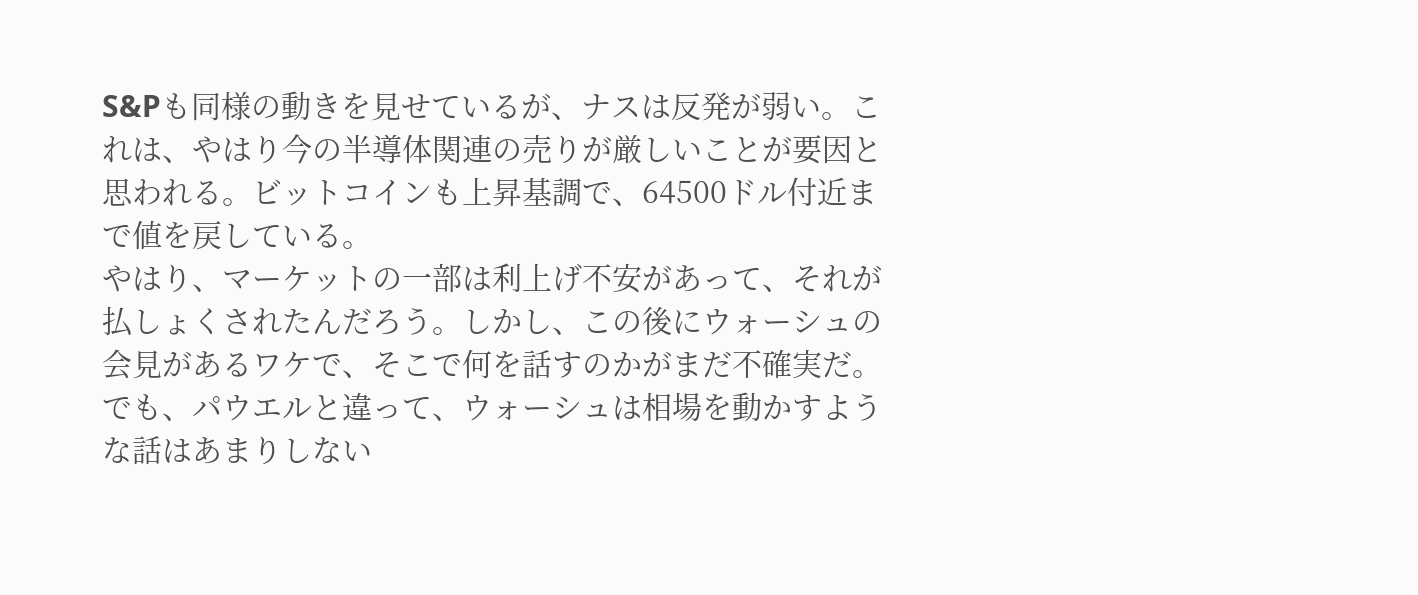S&Pも同様の動きを見せているが、ナスは反発が弱い。これは、やはり今の半導体関連の売りが厳しいことが要因と
思われる。ビットコインも上昇基調で、64500ドル付近まで値を戻している。
やはり、マーケットの一部は利上げ不安があって、それが払しょくされたんだろう。しかし、この後にウォーシュの
会見があるワケで、そこで何を話すのかがまだ不確実だ。でも、パウエルと違って、ウォーシュは相場を動かすよう
な話はあまりしない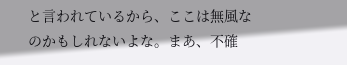と言われているから、ここは無風なのかもしれないよな。まあ、不確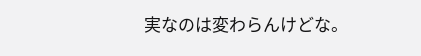実なのは変わらんけどな。